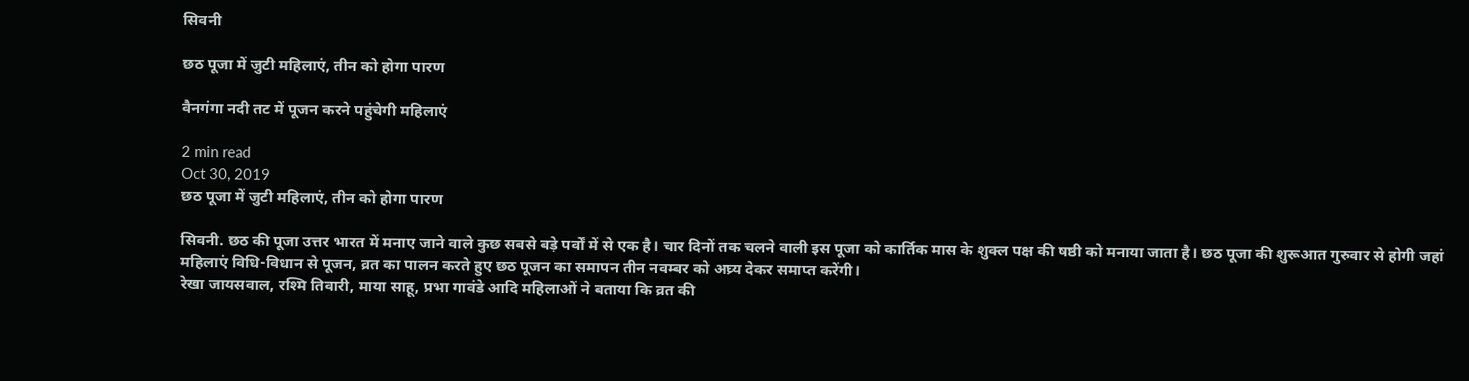सिवनी

छठ पूजा में जुटी महिलाएं, तीन को होगा पारण

वैनगंगा नदी तट में पूजन करने पहुंचेगी महिलाएं

2 min read
Oct 30, 2019
छठ पूजा में जुटी महिलाएं, तीन को होगा पारण

सिवनी. छठ की पूजा उत्तर भारत में मनाए जाने वाले कुछ सबसे बड़े पर्वों में से एक है। चार दिनों तक चलने वाली इस पूजा को कार्तिक मास के शुक्ल पक्ष की षष्ठी को मनाया जाता है। छठ पूजा की शुरूआत गुरुवार से होगी जहां महिलाएं विधि-विधान से पूजन, व्रत का पालन करते हुए छठ पूजन का समापन तीन नवम्बर को अघ्र्य देकर समाप्त करेंगी।
रेखा जायसवाल, रश्मि तिवारी, माया साहू, प्रभा गावंडे आदि महिलाओं ने बताया कि व्रत की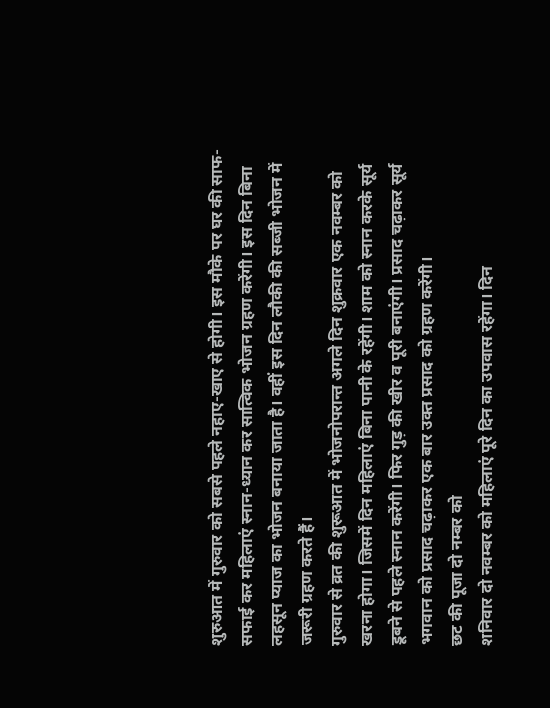शुरुआत में गुरुवार को सबसे पहले नहाए-खाए से होगी। इस मौके पर घर की साफ-सफाई कर महिलाएं स्नान-ध्यान कर सात्विक भोजन ग्रहण करेंगी। इस दिन बिना लहसून प्याज का भोजन बनाया जाता है। वहीं इस दिन लौकी की सब्जी भोजन में जरूरी ग्रहण करते हैं।
गुरुवार से व्रत की शुरूआत में भोजनोपरान्त अगले दिन शुक्रवार एक नवम्बर को खरना होगा। जिसमें दिन महिलाएं बिना पानी के रहेंगी। शाम को स्नान करके सूर्य डूबने से पहले स्नान करेंगी। फिर गुड़ की खीर व पूरी बनाएंगी। प्रसाद चढ़ाकर सूर्य भगवान को प्रसाद चढ़ाकर एक बार उक्त प्रसाद को ग्रहण करेंगी।
छट की पूजा दो नम्बर को
शनिवार दो नवम्बर को महिलाएं पूरे दिन का उपवास रहेंगा। दिन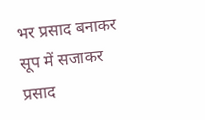भर प्रसाद बनाकर सूप में सजाकर प्रसाद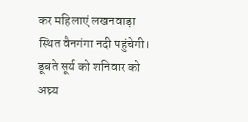कर महिलाएं लखनवाड़ा स्थित वैनगंगा नदी पहुंचेगी। डूबते सूर्य को शनिवार को अघ्र्य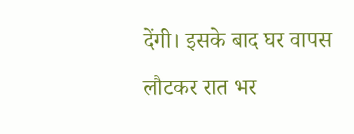देंगी। इसके बाद घर वापस लौटकर रात भर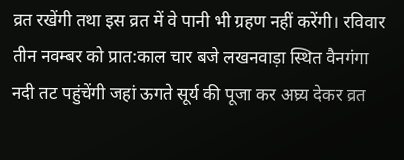व्रत रखेंगी तथा इस व्रत में वे पानी भी ग्रहण नहीं करेंगी। रविवार तीन नवम्बर को प्रात:काल चार बजे लखनवाड़ा स्थित वैनगंगा नदी तट पहुंचेंगी जहां ऊगते सूर्य की पूजा कर अघ्र्य देकर व्रत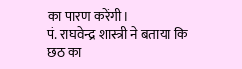का पारण करेंगी।
पं. राघवेन्द्र शास्त्री ने बताया कि छठ का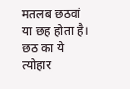मतलब छठवां या छह होता है। छठ का ये त्योहार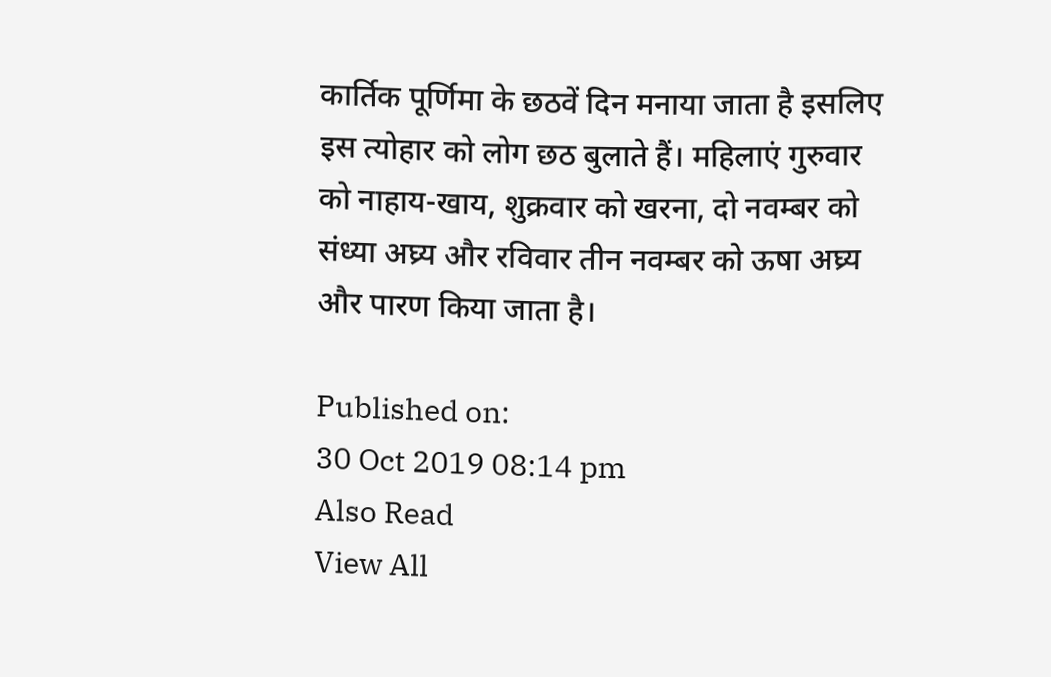कार्तिक पूर्णिमा के छठवें दिन मनाया जाता है इसलिए इस त्योहार को लोग छठ बुलाते हैं। महिलाएं गुरुवार को नाहाय-खाय, शुक्रवार को खरना, दो नवम्बर को संध्या अघ्र्य और रविवार तीन नवम्बर को ऊषा अघ्र्य और पारण किया जाता है।

Published on:
30 Oct 2019 08:14 pm
Also Read
View All